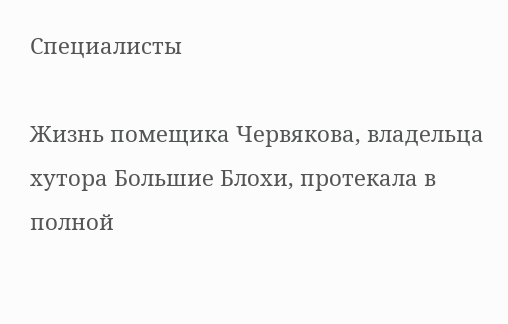Специалисты

Жизнь помещика Червякова, владельца хутора Большие Блохи, протекала в полной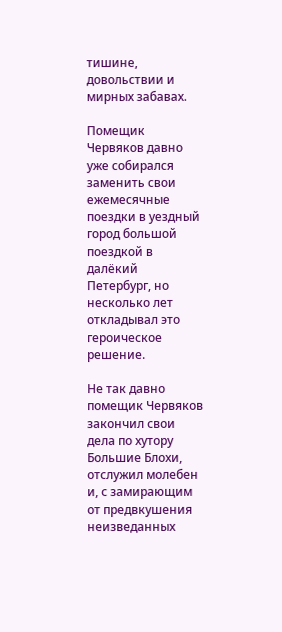тишине, довольствии и мирных забавах.

Помещик Червяков давно уже собирался заменить свои ежемесячные поездки в уездный город большой поездкой в далёкий Петербург, но несколько лет откладывал это героическое решение.

Не так давно помещик Червяков закончил свои дела по хутору Большие Блохи, отслужил молебен и, с замирающим от предвкушения неизведанных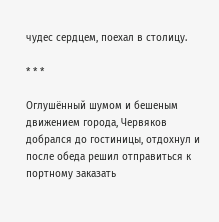чудес сердцем, поехал в столицу.

* * *

Оглушённый шумом и бешеным движением города, Червяков добрался до гостиницы, отдохнул и после обеда решил отправиться к портному заказать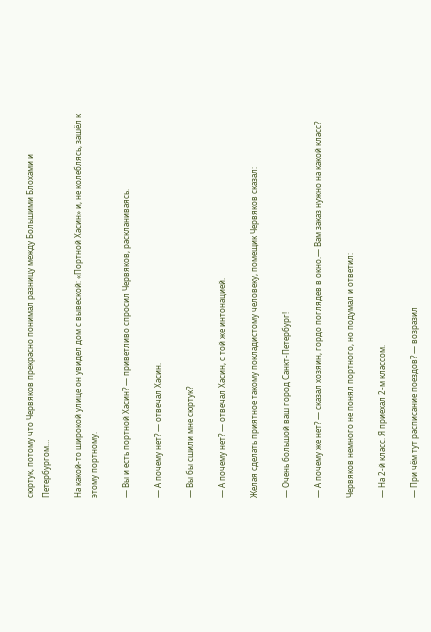сюртук, потому что Червяков прекрасно понимал разницу между Большими Блохами и Петербургом…

На какой-то широкой улице он увидел дом с вывеской: «Портной Хасин» и, не колеблясь, зашёл к этому портному.

— Вы и есть портной Хасин? — приветливо спросил Червяков, раскланиваясь.

— А почему нет? — отвечал Хасин.

— Вы бы сшили мне сюртук?

— А почему нет? — отвечал Хасин, с той же интонацией.

Желая сделать приятное такому покладистому человеку, помещик Червяков сказал:

— Очень большой ваш город Санкт-Петербург!

— А почему же нет? — сказал хозяин, гордо поглядев в окно.— Вам заказ нужно на какой класс?

Червяков немного не понял портного, но подумал и ответил:

— На 2-й класс. Я приехал 2-м классом.

— При чём тут расписание поездов? — возразил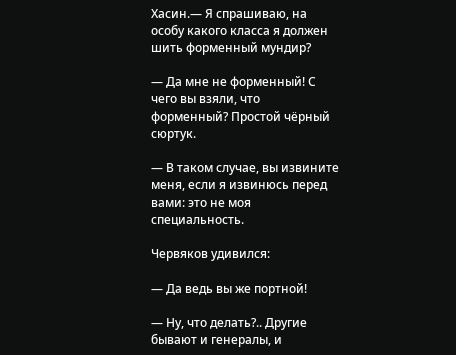Хасин.— Я спрашиваю, на особу какого класса я должен шить форменный мундир?

— Да мне не форменный! С чего вы взяли, что форменный? Простой чёрный сюртук.

— В таком случае, вы извините меня, если я извинюсь перед вами: это не моя специальность.

Червяков удивился:

— Да ведь вы же портной!

— Ну, что делать?.. Другие бывают и генералы, и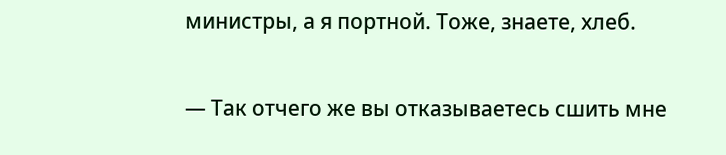министры, а я портной. Тоже, знаете, хлеб.

— Так отчего же вы отказываетесь сшить мне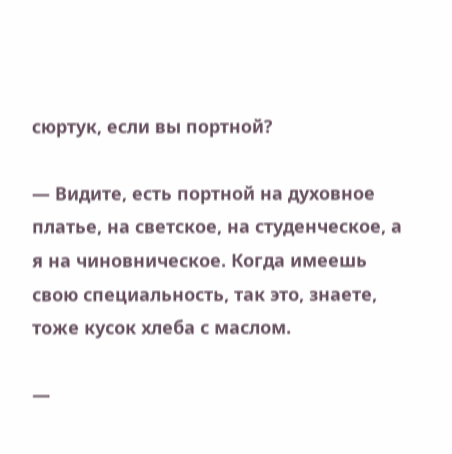сюртук, если вы портной?

— Видите, есть портной на духовное платье, на светское, на студенческое, а я на чиновническое. Когда имеешь свою специальность, так это, знаете, тоже кусок хлеба с маслом.

—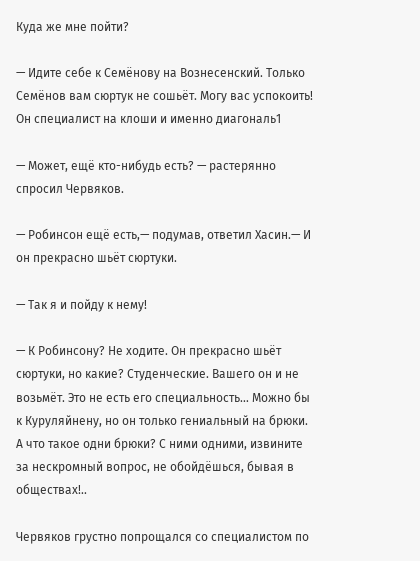Куда же мне пойти?

— Идите себе к Семёнову на Вознесенский. Только Семёнов вам сюртук не сошьёт. Могу вас успокоить! Он специалист на клоши и именно диагональ1

— Может, ещё кто-нибудь есть? — растерянно спросил Червяков.

— Робинсон ещё есть,— подумав, ответил Хасин.— И он прекрасно шьёт сюртуки.

— Так я и пойду к нему!

— К Робинсону? Не ходите. Он прекрасно шьёт сюртуки, но какие? Студенческие. Вашего он и не возьмёт. Это не есть его специальность… Можно бы к Куруляйнену, но он только гениальный на брюки. А что такое одни брюки? С ними одними, извините за нескромный вопрос, не обойдёшься, бывая в обществах!..

Червяков грустно попрощался со специалистом по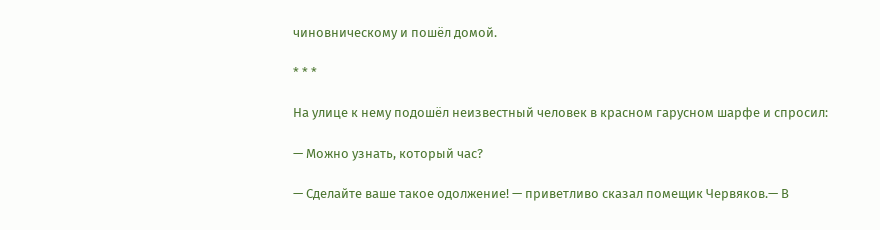чиновническому и пошёл домой.

* * *

На улице к нему подошёл неизвестный человек в красном гарусном шарфе и спросил:

— Можно узнать, который час?

— Сделайте ваше такое одолжение! — приветливо сказал помещик Червяков.— В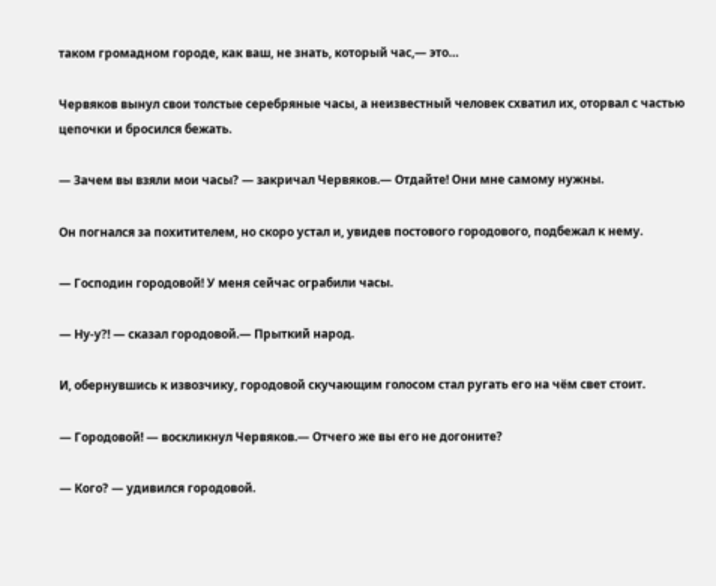таком громадном городе, как ваш, не знать, который час,— это…

Червяков вынул свои толстые серебряные часы, а неизвестный человек схватил их, оторвал с частью цепочки и бросился бежать.

— Зачем вы взяли мои часы? — закричал Червяков.— Отдайте! Они мне самому нужны.

Он погнался за похитителем, но скоро устал и, увидев постового городового, подбежал к нему.

— Господин городовой! У меня сейчас ограбили часы.

— Ну-у?! — сказал городовой.— Прыткий народ.

И, обернувшись к извозчику, городовой скучающим голосом стал ругать его на чём свет стоит.

— Городовой! — воскликнул Червяков.— Отчего же вы его не догоните?

— Кого? — удивился городовой.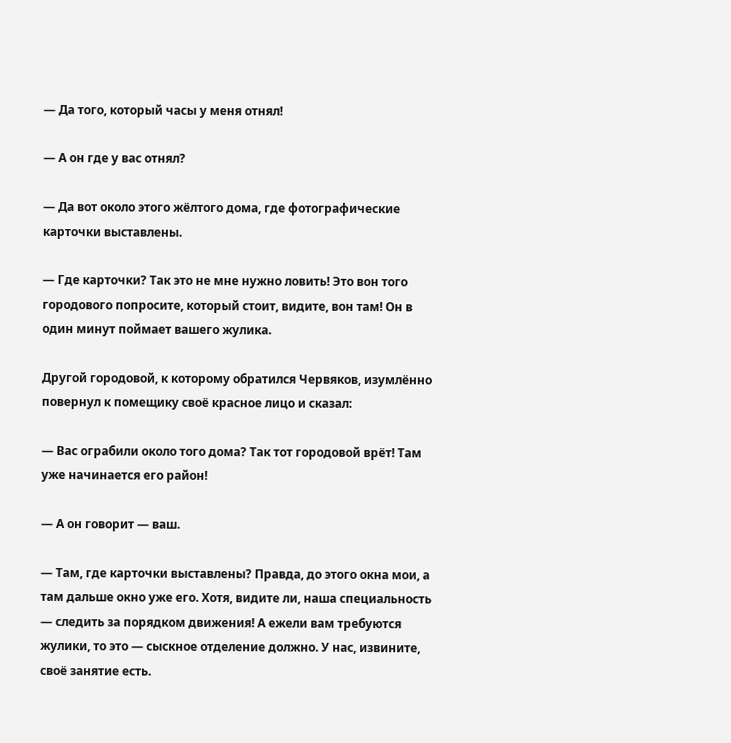— Да того, который часы у меня отнял!

— А он где у вас отнял?

— Да вот около этого жёлтого дома, где фотографические карточки выставлены.

— Где карточки? Так это не мне нужно ловить! Это вон того городового попросите, который стоит, видите, вон там! Он в один минут поймает вашего жулика.

Другой городовой, к которому обратился Червяков, изумлённо повернул к помещику своё красное лицо и сказал:

— Вас ограбили около того дома? Так тот городовой врёт! Там уже начинается его район!

— А он говорит — ваш.

— Там, где карточки выставлены? Правда, до этого окна мои, а там дальше окно уже его. Хотя, видите ли, наша специальность — следить за порядком движения! А ежели вам требуются жулики, то это — сыскное отделение должно. У нас, извините, своё занятие есть.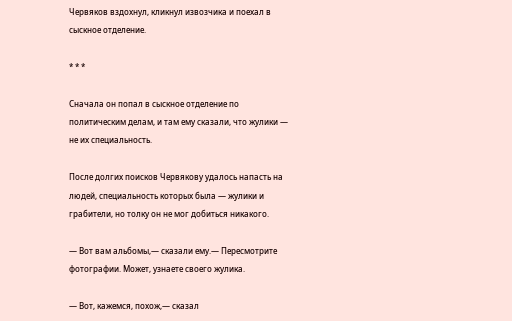Червяков вздохнул, кликнул извозчика и поехал в сыскное отделение.

* * *

Сначала он попал в сыскное отделение по политическим делам, и там ему сказали, что жулики — не их специальность.

После долгих поисков Червякову удалось напасть на людей, специальность которых была — жулики и грабители, но толку он не мог добиться никакого.

— Вот вам альбомы,— сказали ему.— Пересмотрите фотографии. Может, узнаете своего жулика.

— Вот, кажемся, похож,— сказал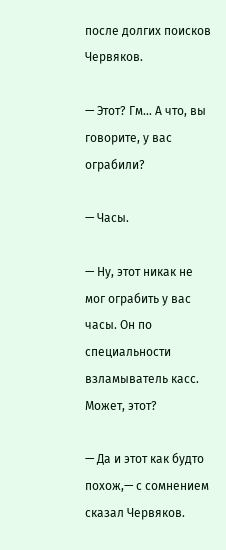после долгих поисков Червяков.

— Этот? Гм… А что, вы говорите, у вас ограбили?

— Часы.

— Ну, этот никак не мог ограбить у вас часы. Он по специальности взламыватель касс. Может, этот?

— Да и этот как будто похож,— с сомнением сказал Червяков.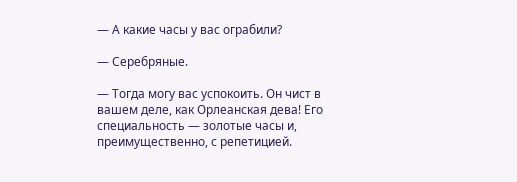— А какие часы у вас ограбили?

— Серебряные.

— Тогда могу вас успокоить. Он чист в вашем деле, как Орлеанская дева! Его специальность — золотые часы и, преимущественно, с репетицией.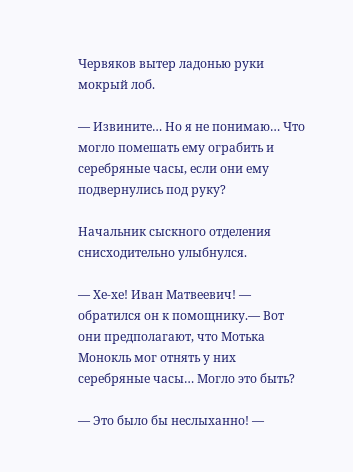Червяков вытер ладонью руки мокрый лоб.

— Извините… Но я не понимаю… Что могло помешать ему ограбить и серебряные часы, если они ему подвернулись под руку?

Начальник сыскного отделения снисходительно улыбнулся.

— Хе-хе! Иван Матвеевич! — обратился он к помощнику.— Вот они предполагают, что Мотька Монокль мог отнять у них серебряные часы… Могло это быть?

— Это было бы неслыханно! —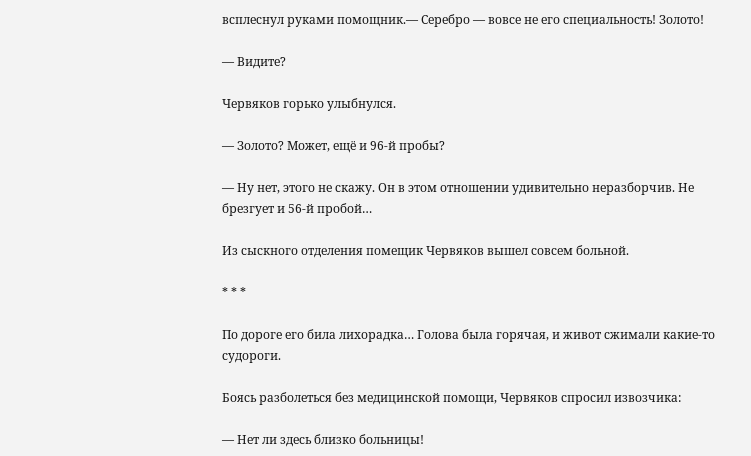всплеснул руками помощник.— Серебро — вовсе не его специальность! Золото!

— Видите?

Червяков горько улыбнулся.

— Золото? Может, ещё и 96-й пробы?

— Ну нет, этого не скажу. Он в этом отношении удивительно неразборчив. Не брезгует и 56-й пробой…

Из сыскного отделения помещик Червяков вышел совсем больной.

* * *

По дороге его била лихорадка… Голова была горячая, и живот сжимали какие-то судороги.

Боясь разболеться без медицинской помощи, Червяков спросил извозчика:

— Нет ли здесь близко больницы!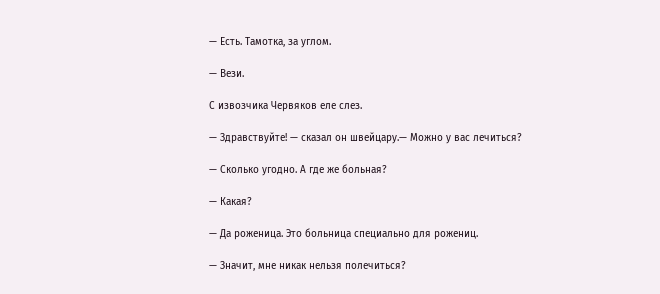— Есть. Тамотка, за углом.

— Вези.

С извозчика Червяков еле слез.

— Здравствуйте! — сказал он швейцару.— Можно у вас лечиться?

— Сколько угодно. А где же больная?

— Какая?

— Да роженица. Это больница специально для рожениц.

— Значит, мне никак нельзя полечиться?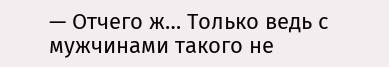— Отчего ж… Только ведь с мужчинами такого не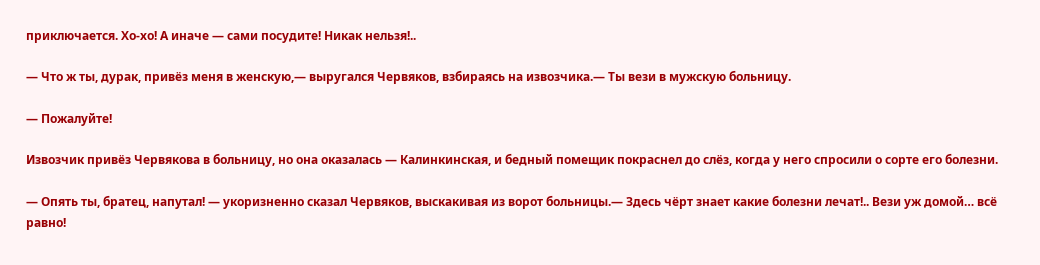приключается. Хо-хо! А иначе — сами посудите! Никак нельзя!..

— Что ж ты, дурак, привёз меня в женскую,— выругался Червяков, взбираясь на извозчика.— Ты вези в мужскую больницу.

— Пожалуйте!

Извозчик привёз Червякова в больницу, но она оказалась — Калинкинская, и бедный помещик покраснел до слёз, когда у него спросили о сорте его болезни.

— Опять ты, братец, напутал! — укоризненно сказал Червяков, выскакивая из ворот больницы.— Здесь чёрт знает какие болезни лечат!.. Вези уж домой… всё равно!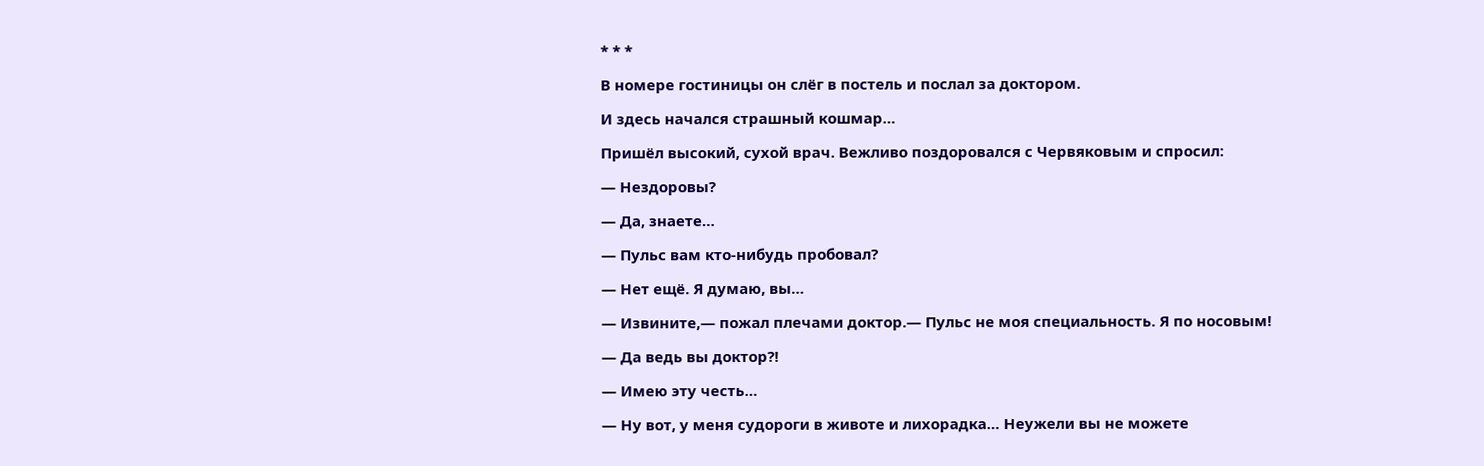* * *

В номере гостиницы он слёг в постель и послал за доктором.

И здесь начался страшный кошмар…

Пришёл высокий, сухой врач. Вежливо поздоровался с Червяковым и спросил:

— Нездоровы?

— Да, знаете…

— Пульс вам кто-нибудь пробовал?

— Нет ещё. Я думаю, вы…

— Извините,— пожал плечами доктор.— Пульс не моя специальность. Я по носовым!

— Да ведь вы доктор?!

— Имею эту честь…

— Ну вот, у меня судороги в животе и лихорадка… Неужели вы не можете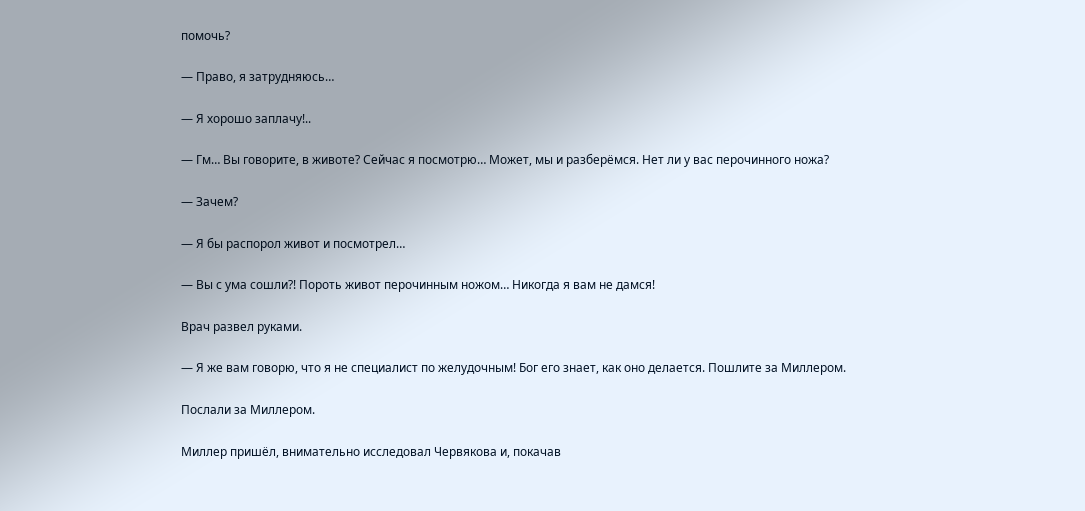помочь?

— Право, я затрудняюсь…

— Я хорошо заплачу!..

— Гм… Вы говорите, в животе? Сейчас я посмотрю… Может, мы и разберёмся. Нет ли у вас перочинного ножа?

— Зачем?

— Я бы распорол живот и посмотрел…

— Вы с ума сошли?! Пороть живот перочинным ножом… Никогда я вам не дамся!

Врач развел руками.

— Я же вам говорю, что я не специалист по желудочным! Бог его знает, как оно делается. Пошлите за Миллером.

Послали за Миллером.

Миллер пришёл, внимательно исследовал Червякова и, покачав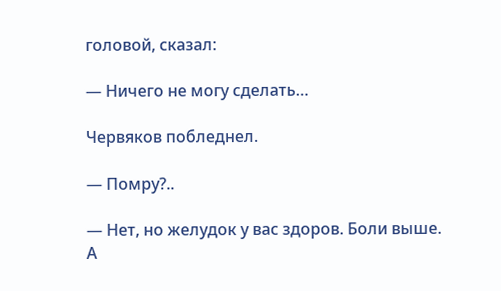головой, сказал:

— Ничего не могу сделать…

Червяков побледнел.

— Помру?..

— Нет, но желудок у вас здоров. Боли выше. А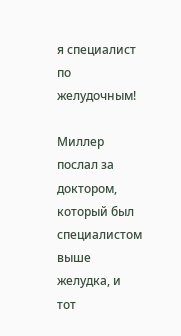я специалист по желудочным!

Миллер послал за доктором, который был специалистом выше желудка, и тот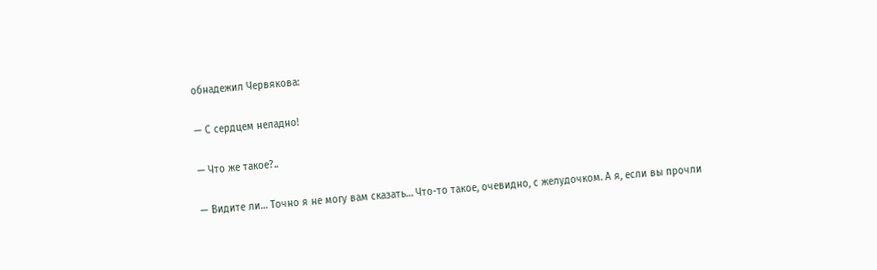обнадежил Червякова:

— С сердцем неладно!

— Что же такое?..

— Видите ли… Точно я не могу вам сказать… Что-то такое, очевидно, с желудочком. А я, если вы прочли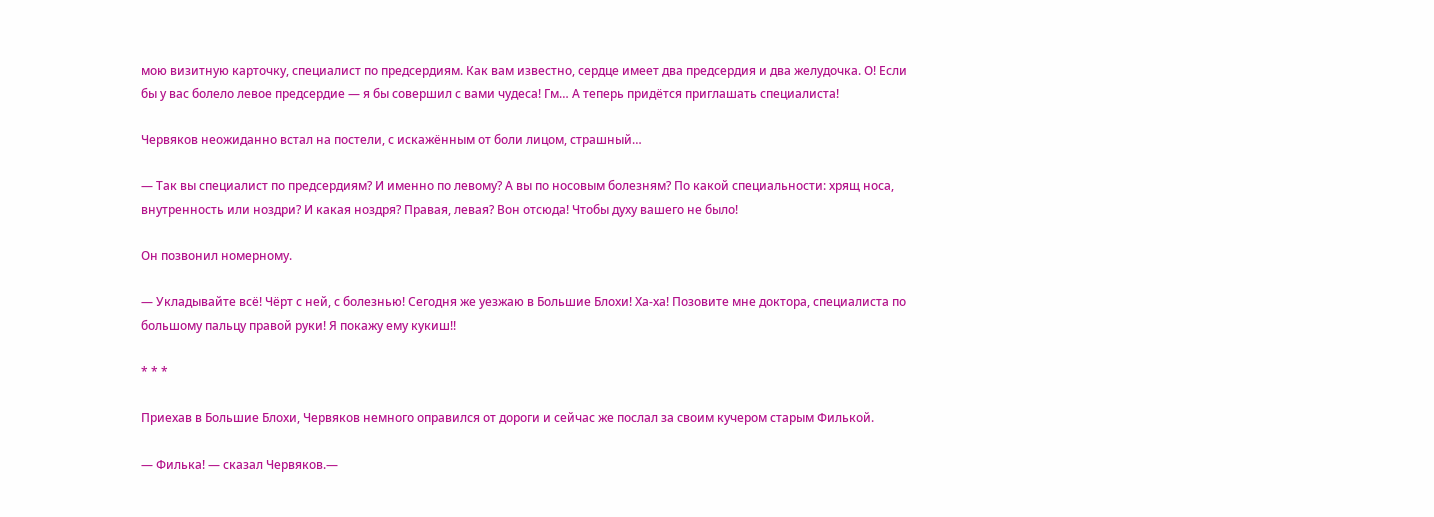мою визитную карточку, специалист по предсердиям. Как вам известно, сердце имеет два предсердия и два желудочка. О! Если бы у вас болело левое предсердие — я бы совершил с вами чудеса! Гм… А теперь придётся приглашать специалиста!

Червяков неожиданно встал на постели, с искажённым от боли лицом, страшный…

— Так вы специалист по предсердиям? И именно по левому? А вы по носовым болезням? По какой специальности: хрящ носа, внутренность или ноздри? И какая ноздря? Правая, левая? Вон отсюда! Чтобы духу вашего не было!

Он позвонил номерному.

— Укладывайте всё! Чёрт с ней, с болезнью! Сегодня же уезжаю в Большие Блохи! Ха-ха! Позовите мне доктора, специалиста по большому пальцу правой руки! Я покажу ему кукиш!!

* * *

Приехав в Большие Блохи, Червяков немного оправился от дороги и сейчас же послал за своим кучером старым Филькой.

— Филька! — сказал Червяков.—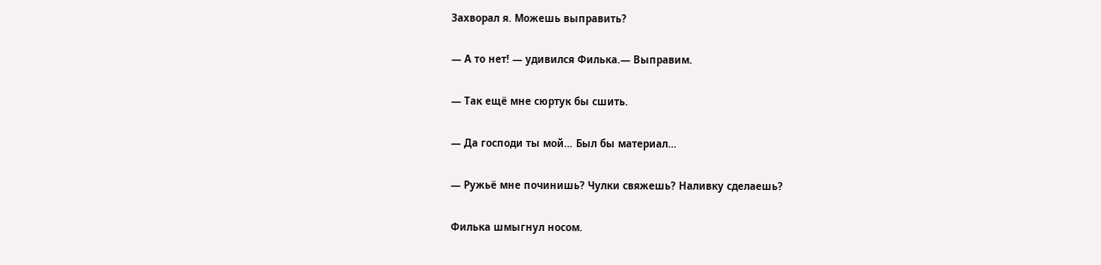Захворал я. Можешь выправить?

— А то нет! — удивился Филька.— Выправим.

— Так ещё мне сюртук бы сшить.

— Да господи ты мой… Был бы материал…

— Ружьё мне починишь? Чулки свяжешь? Наливку сделаешь?

Филька шмыгнул носом.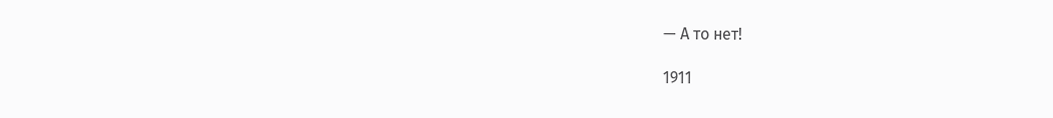— А то нет!

1911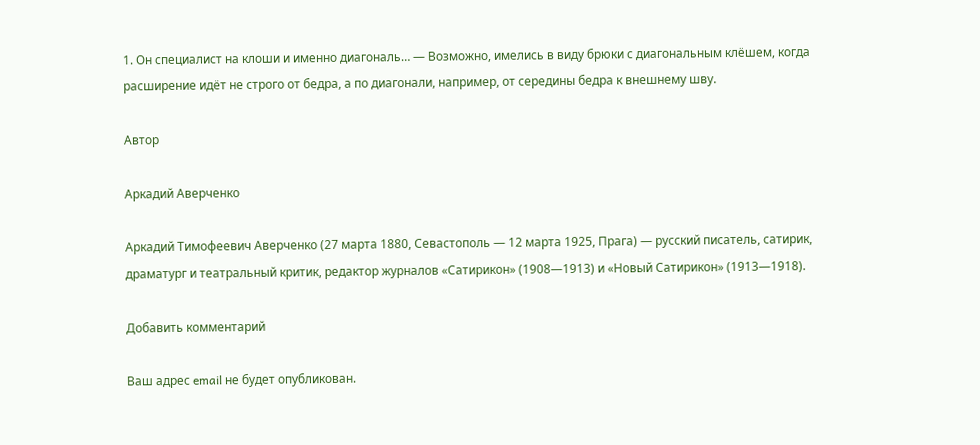1. Он специалист на клоши и именно диагональ… — Возможно, имелись в виду брюки с диагональным клёшем, когда расширение идёт не строго от бедра, а по диагонали, например, от середины бедра к внешнему шву.

Автор

Аркадий Аверченко

Аркадий Тимофеевич Аверченко (27 марта 1880, Севастополь — 12 марта 1925, Прага) — русский писатель, сатирик, драматург и театральный критик, редактор журналов «Сатирикон» (1908—1913) и «Новый Сатирикон» (1913—1918).

Добавить комментарий

Ваш адрес email не будет опубликован.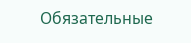Обязательные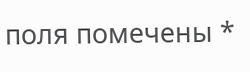поля помечены *